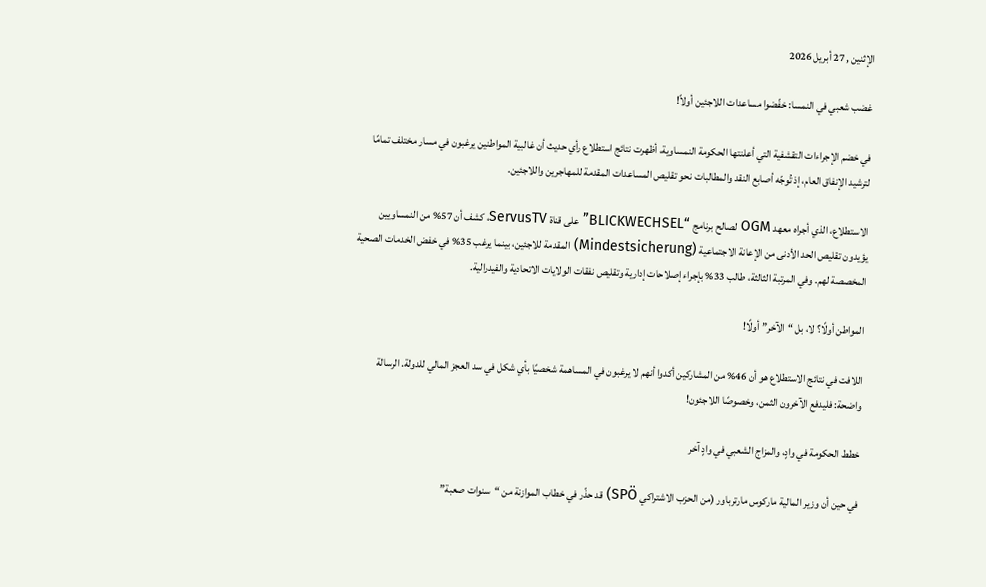الإثنين , 27 أبريل 2026

غضب شعبي في النمسا: خفّضوا مساعدات اللاجئين أولاً!

في خضم الإجراءات التقشفية التي أعلنتها الحكومة النمساوية، أظهرت نتائج استطلاع رأي حديث أن غالبية المواطنين يرغبون في مسار مختلف تمامًا لترشيد الإنفاق العام، إذ تُوجّه أصابع النقد والمطالبات نحو تقليص المساعدات المقدمة للمهاجرين واللاجئين.

الاستطلاع، الذي أجراه معهد OGM لصالح برنامج “BLICKWECHSEL” على قناة ServusTV، كشف أن 57% من النمساويين يؤيدون تقليص الحد الأدنى من الإعانة الاجتماعية (Mindestsicherung) المقدمة للاجئين، بينما يرغب 35% في خفض الخدمات الصحية المخصصة لهم. وفي المرتبة الثالثة، طالب 33% بإجراء إصلاحات إدارية وتقليص نفقات الولايات الاتحادية والفيدرالية.

المواطن أولًا؟ لا، بل “الآخر” أولًا!

اللافت في نتائج الاستطلاع هو أن 46% من المشاركين أكدوا أنهم لا يرغبون في المساهمة شخصيًا بأي شكل في سد العجز المالي للدولة. الرسالة واضحة: فليدفع الآخرون الثمن، وخصوصًا اللاجئون!

خطط الحكومة في وادٍ، والمزاج الشعبي في وادٍ آخر

في حين أن وزير المالية ماركوس مارترباور (من الحزب الاشتراكي SPÖ) قد حذّر في خطاب الموازنة من “سنوات صعبة”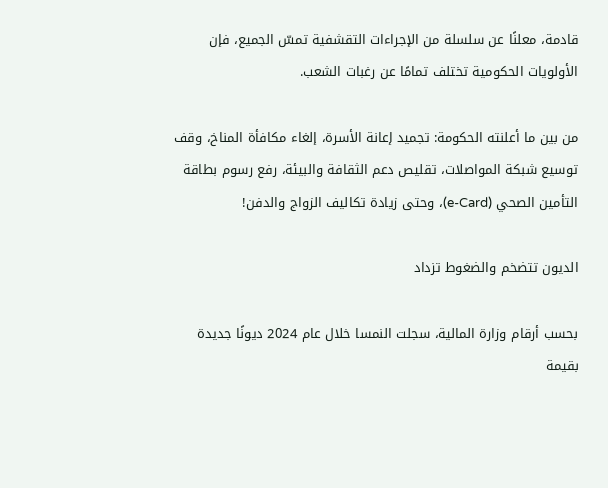قادمة، معلنًا عن سلسلة من الإجراءات التقشفية تمسّ الجميع، فإن الأولويات الحكومية تختلف تمامًا عن رغبات الشعب.

من بين ما أعلنته الحكومة: تجميد إعانة الأسرة، إلغاء مكافأة المناخ، وقف توسيع شبكة المواصلات، تقليص دعم الثقافة والبيئة، رفع رسوم بطاقة التأمين الصحي (e-Card)، وحتى زيادة تكاليف الزواج والدفن!

الديون تتضخم والضغوط تزداد

بحسب أرقام وزارة المالية، سجلت النمسا خلال عام 2024 ديونًا جديدة بقيمة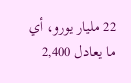22 مليار يورو، أي ما يعادل 2,400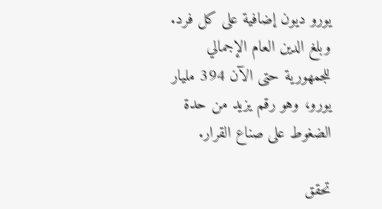يورو ديون إضافية على كل فرد. وبلغ الدين العام الإجمالي للجمهورية حتى الآن 394 مليار يورو، وهو رقم يزيد من حدة الضغوط على صناع القرار.

تحقق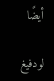أيضًا

لودفيغ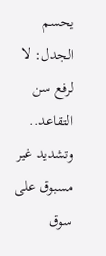يحسم الجدل: لا لرفع سن التقاعد.. وتشديد غير مسبوق على سوق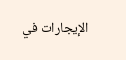الإيجارات في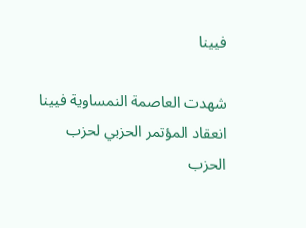فيينا

شهدت العاصمة النمساوية فيينا انعقاد المؤتمر الحزبي لحزب الحزب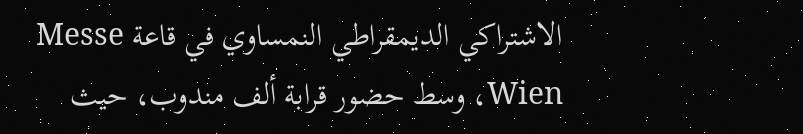الاشتراكي الديمقراطي النمساوي في قاعة Messe Wien، وسط حضور قرابة ألف مندوب، حيث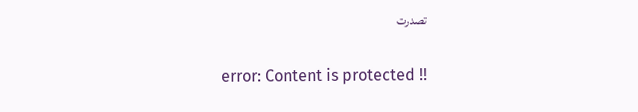تصدرت

error: Content is protected !!